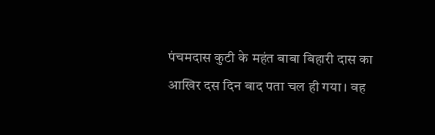पंचमदास कुटी के महंत बाबा बिहारी दास का आखिर दस दिन बाद पता चल ही गया। वह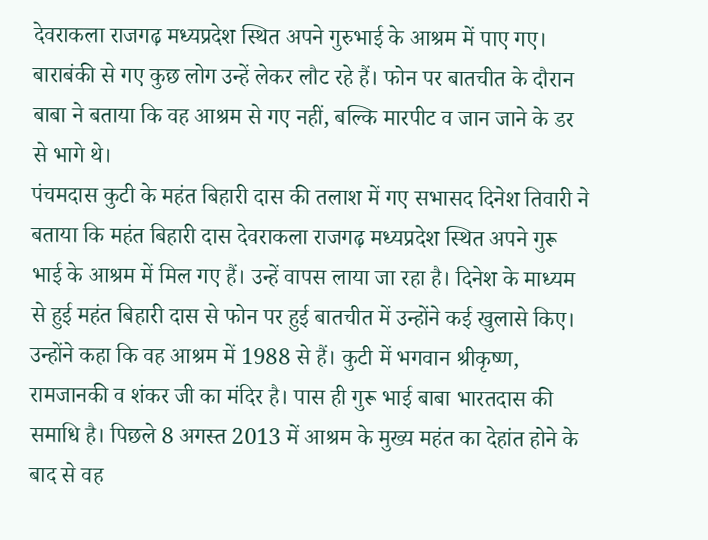देवराकला राजगढ़ मध्यप्रदेश स्थित अपने गुरुभाई के आश्रम में पाए गए। बाराबंकी से गए कुछ लोग उन्हें लेकर लौट रहे हैं। फोन पर बातचीत के दौरान बाबा ने बताया कि वह आश्रम से गए नहीं, बल्कि मारपीट व जान जाने के डर से भागे थे।
पंचमदास कुटी के महंत बिहारी दास की तलाश में गए सभासद दिनेश तिवारी ने बताया कि महंत बिहारी दास देवराकला राजगढ़ मध्यप्रदेश स्थित अपने गुरू भाई के आश्रम में मिल गए हैं। उन्हें वापस लाया जा रहा है। दिनेश के माध्यम से हुई महंत बिहारी दास से फोन पर हुई बातचीत में उन्होंने कई खुलासे किए।
उन्होंने कहा कि वह आश्रम में 1988 से हैं। कुटी में भगवान श्रीकृष्ण, रामजानकी व शंकर जी का मंदिर है। पास ही गुरू भाई बाबा भारतदास की समाधि है। पिछले 8 अगस्त 2013 में आश्रम के मुख्य महंत का देहांत होने के बाद से वह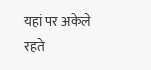यहां पर अकेले रहते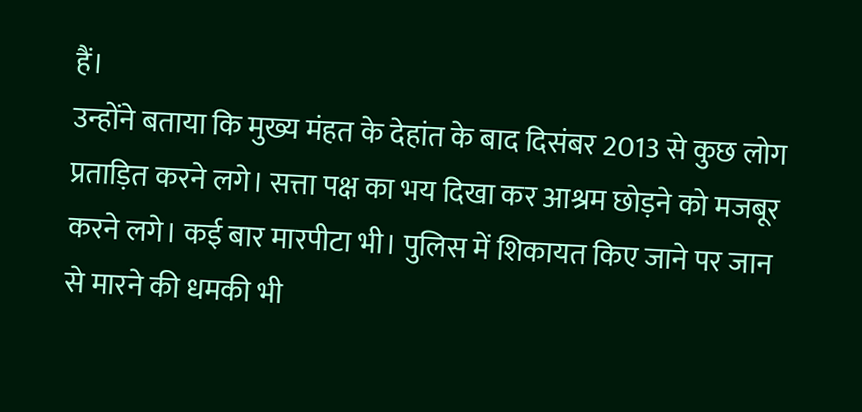हैं।
उन्होंने बताया कि मुख्य मंहत के देहांत के बाद दिसंबर 2013 से कुछ लोग प्रताड़ित करने लगे। सत्ता पक्ष का भय दिखा कर आश्रम छोड़ने को मजबूर करने लगे। कई बार मारपीटा भी। पुलिस में शिकायत किए जाने पर जान से मारने की धमकी भी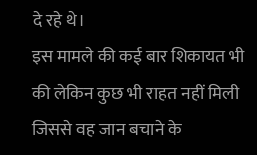दे रहे थे।
इस मामले की कई बार शिकायत भी की लेकिन कुछ भी राहत नहीं मिली जिससे वह जान बचाने के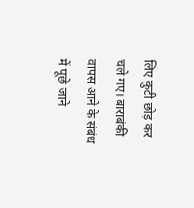लिए कुटी छोड़ कर चले गए। बाराबंकी वापस आने के संबंध में पूछे जाने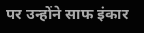पर उन्होंने साफ इंकार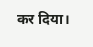कर दिया।